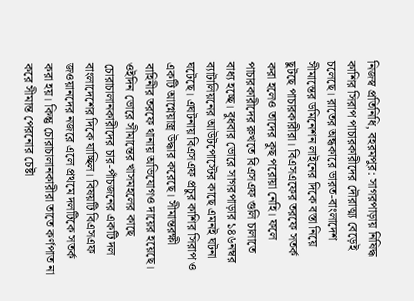নিজস্ব প্রতিনিধি, বহরমপুর: সাগরপাড়ায় নিষিদ্ধ কাশির সিরাপ পাচারকারীদের দৌরাত্ম্য বেড়েই চলেছে। রাতের অন্ধকারে ভারত-বাংলাদেশ সীমান্তের ডমিনেশন লাইনের দিকে বস্তা নিয়ে ছুটছে পাচারকারীরা। বিএসএফের তরফে সতর্ক করা হলেও তাদের কুছ পরোয়া নেহি। ফলে পাচারকারীদের রুখতে বিএসএফ গুলি চালাতে বাধ্য হচ্ছে। বুধবার ভোরে সাগরপাড়ার ১৪৬নম্বর ব্যাটালিয়নের আউটপোস্টের কাছে এমনই ঘটনা ঘটেছে। এঘটনায় বিএসএফ প্রচুর কাশির সিরাপ ও একটি আগ্নেয়াস্ত্র উদ্ধার করেছে। সীমান্তরক্ষী বাহিনীর তরফে থানায় অভিযোগও দায়ের হয়েছে।
ওইদিন ভোরে সীমান্তের খাসমহলের কাছে চোরাচালানকারীদের চার-পাঁচজনের একটি দল বাংলাদেশের দিকে যাচ্ছিল। বিষয়টি বিএসএফ জওয়ানদের নজরে এলে প্রথমে দলটিকে সতর্ক করা হয়। কিন্তু চোরাচালানকারীরা তাতে কর্ণপাত না করে সীমান্ত পেরনোর চেষ্টা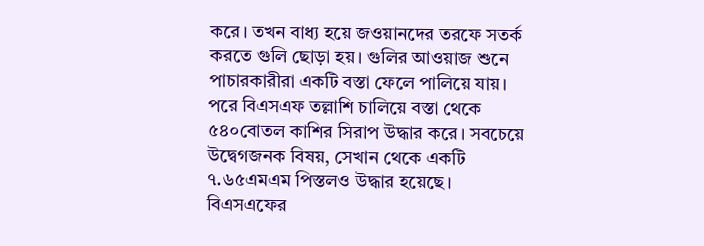করে। তখন বাধ্য হয়ে জওয়ানদের তরফে সতর্ক করতে গুলি ছোড়া হয়। গুলির আওয়াজ শুনে পাচারকারীরা একটি বস্তা ফেলে পালিয়ে যায়। পরে বিএসএফ তল্লাশি চালিয়ে বস্তা থেকে ৫৪০বোতল কাশির সিরাপ উদ্ধার করে। সবচেয়ে উদ্বেগজনক বিষয়, সেখান থেকে একটি ৭.৬৫এমএম পিস্তলও উদ্ধার হয়েছে।
বিএসএফের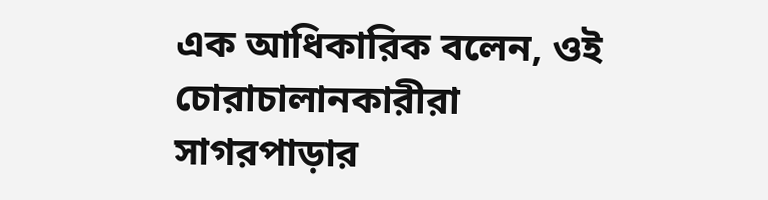এক আধিকারিক বলেন, ওই চোরাচালানকারীরা সাগরপাড়ার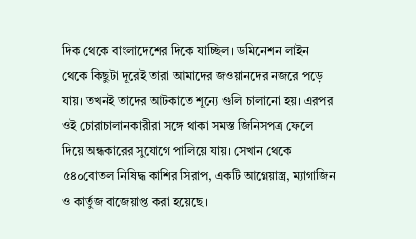দিক থেকে বাংলাদেশের দিকে যাচ্ছিল। ডমিনেশন লাইন থেকে কিছুটা দূরেই তারা আমাদের জওয়ানদের নজরে পড়ে যায়। তখনই তাদের আটকাতে শূন্যে গুলি চালানো হয়। এরপর ওই চোরাচালানকারীরা সঙ্গে থাকা সমস্ত জিনিসপত্র ফেলে দিয়ে অন্ধকারের সুযোগে পালিয়ে যায়। সেখান থেকে ৫৪০বোতল নিষিদ্ধ কাশির সিরাপ, একটি আগ্নেয়াস্ত্র, ম্যাগাজিন ও কার্তুজ বাজেয়াপ্ত করা হয়েছে।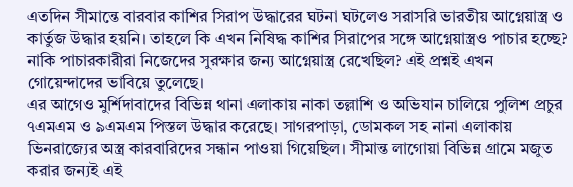এতদিন সীমান্তে বারবার কাশির সিরাপ উদ্ধারের ঘটনা ঘটলেও সরাসরি ভারতীয় আগ্নেয়াস্ত্র ও কার্তুজ উদ্ধার হয়নি। তাহলে কি এখন নিষিদ্ধ কাশির সিরাপের সঙ্গে আগ্নেয়াস্ত্রও পাচার হচ্ছে? নাকি পাচারকারীরা নিজেদের সুরক্ষার জন্য আগ্নেয়াস্ত্র রেখেছিল? এই প্রশ্নই এখন গোয়েন্দাদের ভাবিয়ে তুলেছে।
এর আগেও মুর্শিদাবাদের বিভিন্ন থানা এলাকায় নাকা তল্লাশি ও অভিযান চালিয়ে পুলিশ প্রচুর ৭এমএম ও ৯এমএম পিস্তল উদ্ধার করেছে। সাগরপাড়া, ডোমকল সহ নানা এলাকায় ভিনরাজ্যের অস্ত্র কারবারিদের সন্ধান পাওয়া গিয়েছিল। সীমান্ত লাগোয়া বিভিন্ন গ্রামে মজুত করার জন্যই এই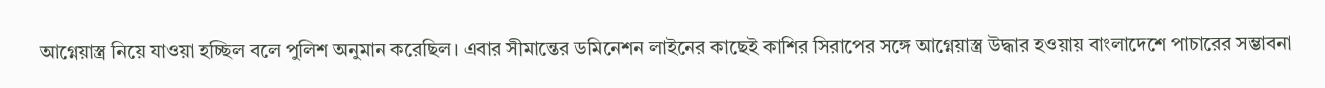আগ্নেয়াস্ত্র নিয়ে যাওয়া হচ্ছিল বলে পুলিশ অনুমান করেছিল। এবার সীমান্তের ডমিনেশন লাইনের কাছেই কাশির সিরাপের সঙ্গে আগ্নেয়াস্ত্র উদ্ধার হওয়ায় বাংলাদেশে পাচারের সম্ভাবনা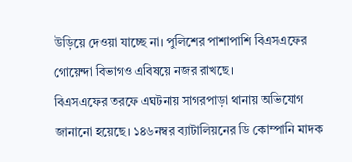উড়িয়ে দেওয়া যাচ্ছে না। পুলিশের পাশাপাশি বিএসএফের গোয়েন্দা বিভাগও এবিষয়ে নজর রাখছে।
বিএসএফের তরফে এঘটনায় সাগরপাড়া থানায় অভিযোগ জানানো হয়েছে। ১৪৬নম্বর ব্যাটালিয়নের ডি কোম্পানি মাদক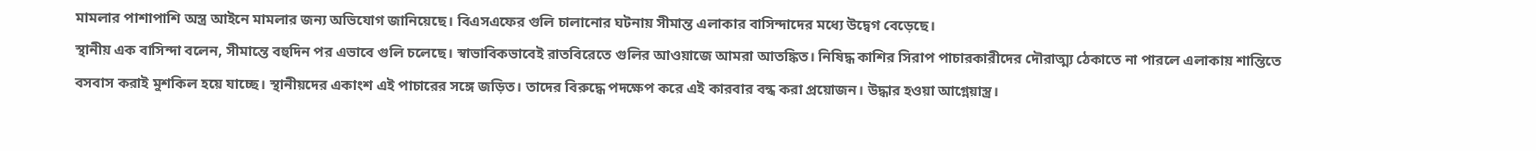মামলার পাশাপাশি অস্ত্র আইনে মামলার জন্য অভিযোগ জানিয়েছে। বিএসএফের গুলি চালানোর ঘটনায় সীমান্ত এলাকার বাসিন্দাদের মধ্যে উদ্বেগ বেড়েছে।
স্থানীয় এক বাসিন্দা বলেন, সীমান্তে বহুদিন পর এভাবে গুলি চলেছে। স্বাভাবিকভাবেই রাতবিরেতে গুলির আওয়াজে আমরা আতঙ্কিত। নিষিদ্ধ কাশির সিরাপ পাচারকারীদের দৌরাত্ম্য ঠেকাতে না পারলে এলাকায় শান্তিতে বসবাস করাই মুশকিল হয়ে যাচ্ছে। স্থানীয়দের একাংশ এই পাচারের সঙ্গে জড়িত। তাদের বিরুদ্ধে পদক্ষেপ করে এই কারবার বন্ধ করা প্রয়োজন। উদ্ধার হওয়া আগ্নেয়াস্ত্র।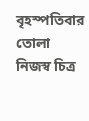বৃহস্পতিবার তোলা নিজস্ব চিত্র